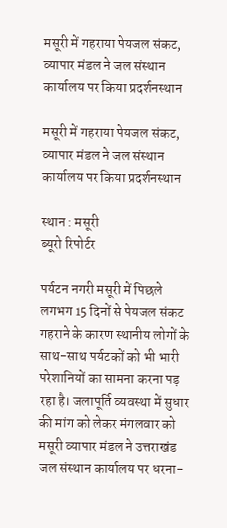मसूरी में गहराया पेयजल संकट, व्यापार मंडल ने जल संस्थान कार्यालय पर किया प्रदर्शनस्थान

मसूरी में गहराया पेयजल संकट, व्यापार मंडल ने जल संस्थान कार्यालय पर किया प्रदर्शनस्थान

स्थान : मसूरी
ब्यूरो रिपोर्टर

पर्यटन नगरी मसूरी में पिछले लगभग 15 दिनों से पेयजल संकट गहराने के कारण स्थानीय लोगों के साथ-साथ पर्यटकों को भी भारी परेशानियों का सामना करना पड़ रहा है। जलापूर्ति व्यवस्था में सुधार की मांग को लेकर मंगलवार को मसूरी व्यापार मंडल ने उत्तराखंड जल संस्थान कार्यालय पर धरना-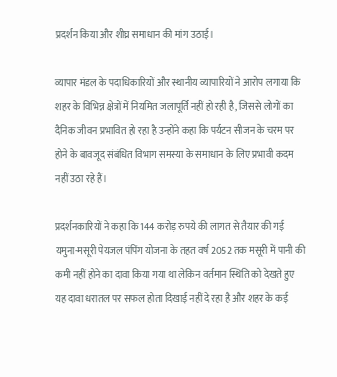प्रदर्शन किया और शीघ्र समाधान की मांग उठाई।

व्यापार मंडल के पदाधिकारियों और स्थानीय व्यापारियों ने आरोप लगाया कि शहर के विभिन्न क्षेत्रों में नियमित जलापूर्ति नहीं हो रही है, जिससे लोगों का दैनिक जीवन प्रभावित हो रहा है उन्होंने कहा कि पर्यटन सीजन के चरम पर होने के बावजूद संबंधित विभाग समस्या के समाधान के लिए प्रभावी कदम नहीं उठा रहे हैं।

प्रदर्शनकारियों ने कहा कि 144 करोड़ रुपये की लागत से तैयार की गई यमुना-मसूरी पेयजल पंपिंग योजना के तहत वर्ष 2052 तक मसूरी में पानी की कमी नहीं होने का दावा किया गया था लेकिन वर्तमान स्थिति को देखते हुए यह दावा धरातल पर सफल होता दिखाई नहीं दे रहा है और शहर के कई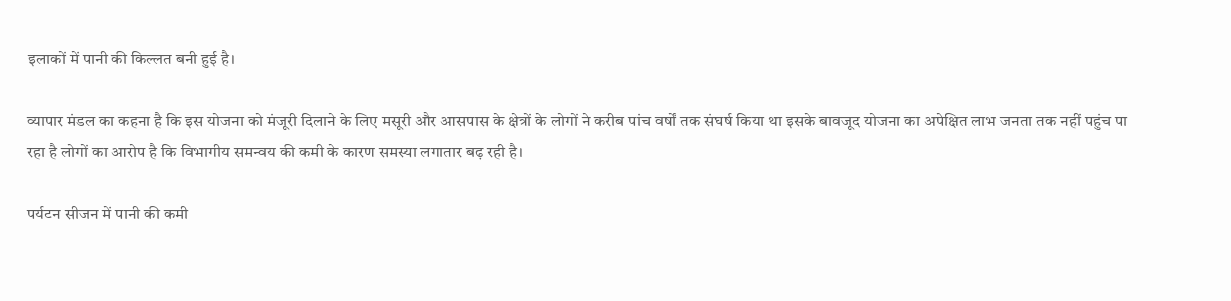इलाकों में पानी की किल्लत बनी हुई है।

व्यापार मंडल का कहना है कि इस योजना को मंजूरी दिलाने के लिए मसूरी और आसपास के क्षेत्रों के लोगों ने करीब पांच वर्षों तक संघर्ष किया था इसके बावजूद योजना का अपेक्षित लाभ जनता तक नहीं पहुंच पा रहा है लोगों का आरोप है कि विभागीय समन्वय की कमी के कारण समस्या लगातार बढ़ रही है।

पर्यटन सीजन में पानी की कमी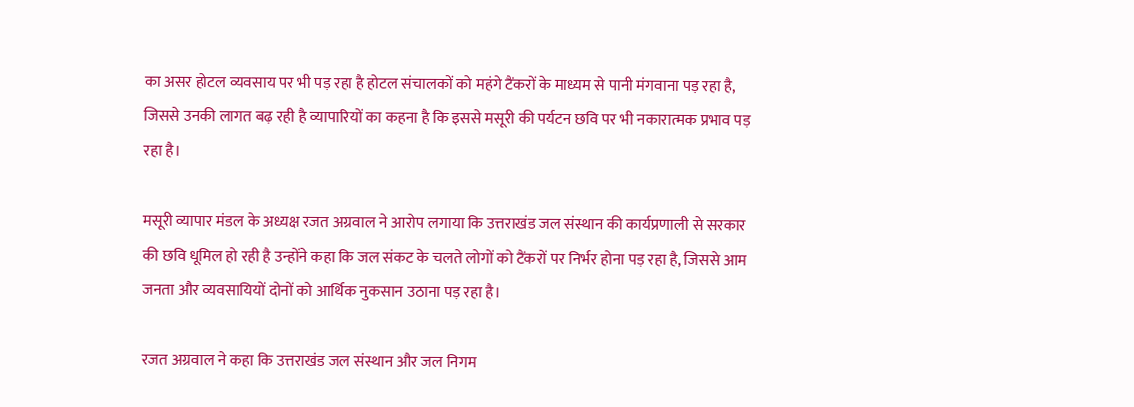का असर होटल व्यवसाय पर भी पड़ रहा है होटल संचालकों को महंगे टैंकरों के माध्यम से पानी मंगवाना पड़ रहा है, जिससे उनकी लागत बढ़ रही है व्यापारियों का कहना है कि इससे मसूरी की पर्यटन छवि पर भी नकारात्मक प्रभाव पड़ रहा है।

मसूरी व्यापार मंडल के अध्यक्ष रजत अग्रवाल ने आरोप लगाया कि उत्तराखंड जल संस्थान की कार्यप्रणाली से सरकार की छवि धूमिल हो रही है उन्होंने कहा कि जल संकट के चलते लोगों को टैंकरों पर निर्भर होना पड़ रहा है, जिससे आम जनता और व्यवसायियों दोनों को आर्थिक नुकसान उठाना पड़ रहा है।

रजत अग्रवाल ने कहा कि उत्तराखंड जल संस्थान और जल निगम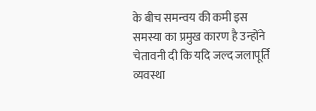के बीच समन्वय की कमी इस समस्या का प्रमुख कारण है उन्होंने चेतावनी दी कि यदि जल्द जलापूर्ति व्यवस्था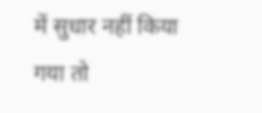में सुधार नहीं किया गया तो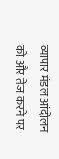व्यापार मंडल आंदोलन को और तेज करने पर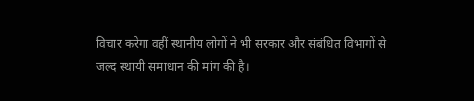विचार करेगा वहीं स्थानीय लोगों ने भी सरकार और संबंधित विभागों से जल्द स्थायी समाधान की मांग की है।